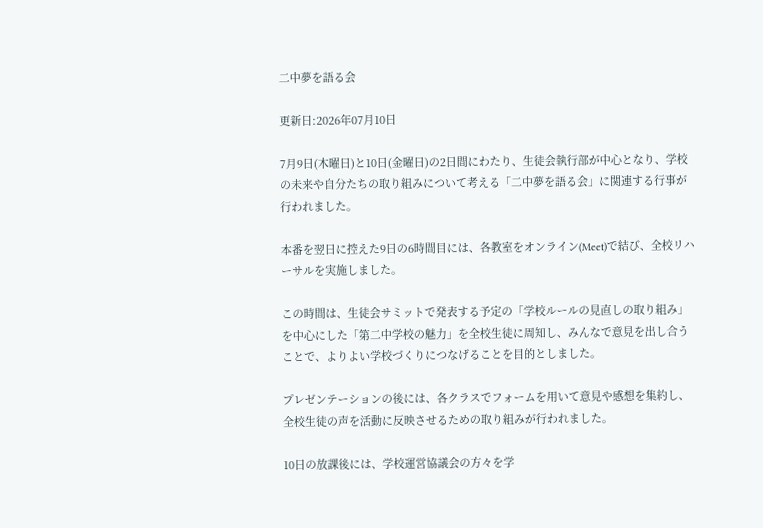二中夢を語る会

更新日:2026年07月10日

7月9日(木曜日)と10日(金曜日)の2日間にわたり、生徒会執行部が中心となり、学校の未来や自分たちの取り組みについて考える「二中夢を語る会」に関連する行事が行われました。

本番を翌日に控えた9日の6時間目には、各教室をオンライン(Meet)で結び、全校リハーサルを実施しました。

この時間は、生徒会サミットで発表する予定の「学校ルールの見直しの取り組み」を中心にした「第二中学校の魅力」を全校生徒に周知し、みんなで意見を出し合うことで、よりよい学校づくりにつなげることを目的としました。

プレゼンテーションの後には、各クラスでフォームを用いて意見や感想を集約し、全校生徒の声を活動に反映させるための取り組みが行われました。

10日の放課後には、学校運営協議会の方々を学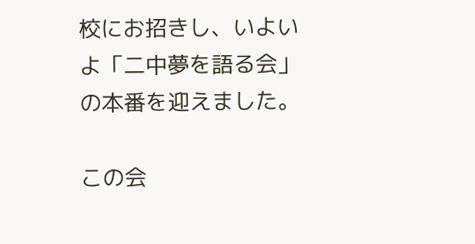校にお招きし、いよいよ「二中夢を語る会」の本番を迎えました。

この会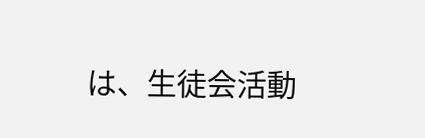は、生徒会活動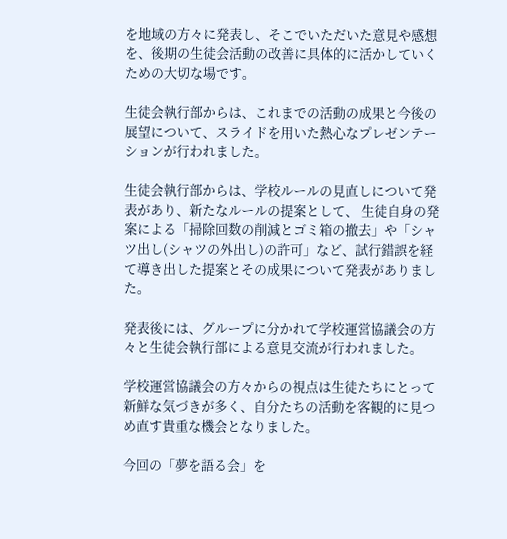を地域の方々に発表し、そこでいただいた意見や感想を、後期の生徒会活動の改善に具体的に活かしていくための大切な場です。

生徒会執行部からは、これまでの活動の成果と今後の展望について、スライドを用いた熱心なプレゼンテーションが行われました。

生徒会執行部からは、学校ルールの見直しについて発表があり、新たなルールの提案として、 生徒自身の発案による「掃除回数の削減とゴミ箱の撤去」や「シャツ出し(シャツの外出し)の許可」など、試行錯誤を経て導き出した提案とその成果について発表がありました。

発表後には、グループに分かれて学校運営協議会の方々と生徒会執行部による意見交流が行われました。

学校運営協議会の方々からの視点は生徒たちにとって新鮮な気づきが多く、自分たちの活動を客観的に見つめ直す貴重な機会となりました。

今回の「夢を語る会」を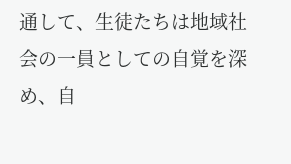通して、生徒たちは地域社会の一員としての自覚を深め、自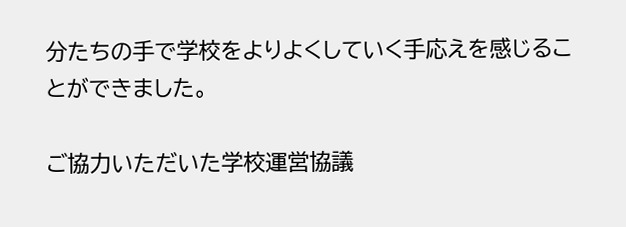分たちの手で学校をよりよくしていく手応えを感じることができました。

ご協力いただいた学校運営協議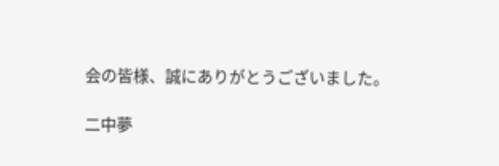会の皆様、誠にありがとうございました。

二中夢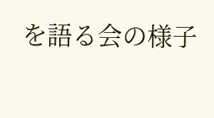を語る会の様子